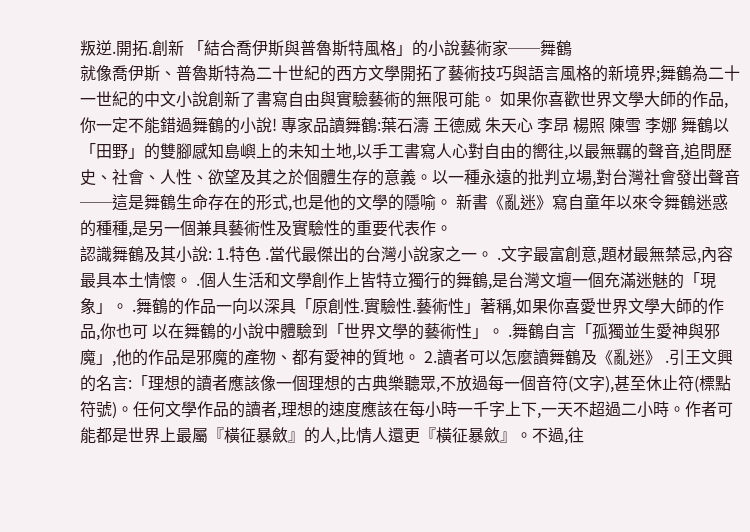叛逆.開拓.創新 「結合喬伊斯與普魯斯特風格」的小說藝術家──舞鶴
就像喬伊斯、普魯斯特為二十世紀的西方文學開拓了藝術技巧與語言風格的新境界;舞鶴為二十一世紀的中文小說創新了書寫自由與實驗藝術的無限可能。 如果你喜歡世界文學大師的作品,你一定不能錯過舞鶴的小說! 專家品讀舞鶴:葉石濤 王德威 朱天心 李昂 楊照 陳雪 李娜 舞鶴以「田野」的雙腳感知島嶼上的未知土地,以手工書寫人心對自由的嚮往,以最無羈的聲音,追問歷史、社會、人性、欲望及其之於個體生存的意義。以一種永遠的批判立場,對台灣社會發出聲音──這是舞鶴生命存在的形式,也是他的文學的隱喻。 新書《亂迷》寫自童年以來令舞鶴迷惑的種種,是另一個兼具藝術性及實驗性的重要代表作。
認識舞鶴及其小說: 1.特色 .當代最傑出的台灣小說家之一。 .文字最富創意,題材最無禁忌,內容最具本土情懷。 .個人生活和文學創作上皆特立獨行的舞鶴,是台灣文壇一個充滿迷魅的「現象」。 .舞鶴的作品一向以深具「原創性.實驗性.藝術性」著稱,如果你喜愛世界文學大師的作品,你也可 以在舞鶴的小說中體驗到「世界文學的藝術性」。 .舞鶴自言「孤獨並生愛神與邪魔」,他的作品是邪魔的產物、都有愛神的質地。 2.讀者可以怎麼讀舞鶴及《亂迷》 .引王文興的名言:「理想的讀者應該像一個理想的古典樂聽眾,不放過每一個音符(文字),甚至休止符(標點符號)。任何文學作品的讀者,理想的速度應該在每小時一千字上下,一天不超過二小時。作者可能都是世界上最屬『橫征暴斂』的人,比情人還更『橫征暴斂』。不過,往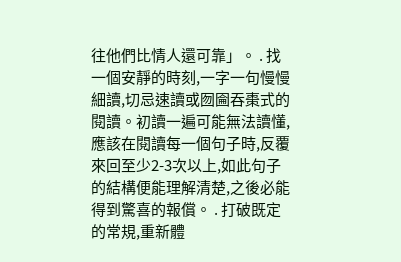往他們比情人還可靠」。 . 找一個安靜的時刻,一字一句慢慢細讀,切忌速讀或囫圇吞棗式的閱讀。初讀一遍可能無法讀懂,應該在閱讀每一個句子時,反覆來回至少2-3次以上,如此句子的結構便能理解清楚,之後必能得到驚喜的報償。 . 打破既定的常規,重新體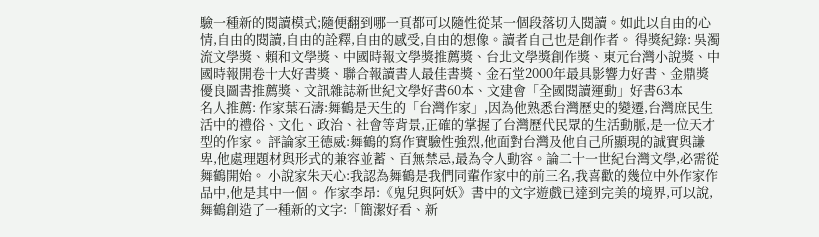驗一種新的閱讀模式;隨便翻到哪一頁都可以隨性從某一個段落切入閱讀。如此以自由的心情,自由的閱讀,自由的詮釋,自由的感受,自由的想像。讀者自己也是創作者。 得獎紀錄: 吳濁流文學獎、賴和文學獎、中國時報文學獎推薦獎、台北文學獎創作獎、東元台灣小說獎、中國時報開卷十大好書獎、聯合報讀書人最佳書獎、金石堂2000年最具影響力好書、金鼎獎優良圖書推薦獎、文訊雜誌新世紀文學好書60本、文建會「全國閱讀運動」好書63本
名人推薦: 作家葉石濤:舞鶴是天生的「台灣作家」,因為他熟悉台灣歷史的變遷,台灣庶民生活中的禮俗、文化、政治、社會等背景,正確的掌握了台灣歷代民眾的生活動脈,是一位天才型的作家。 評論家王德威:舞鶴的寫作實驗性強烈,他面對台灣及他自己所顯現的誠實與謙卑,他處理題材與形式的兼容並蓄、百無禁忌,最為令人動容。論二十一世紀台灣文學,必需從舞鶴開始。 小說家朱天心:我認為舞鶴是我們同輩作家中的前三名,我喜歡的幾位中外作家作品中,他是其中一個。 作家李昂:《鬼兒與阿妖》書中的文字遊戲已達到完美的境界,可以說,舞鶴創造了一種新的文字:「簡潔好看、新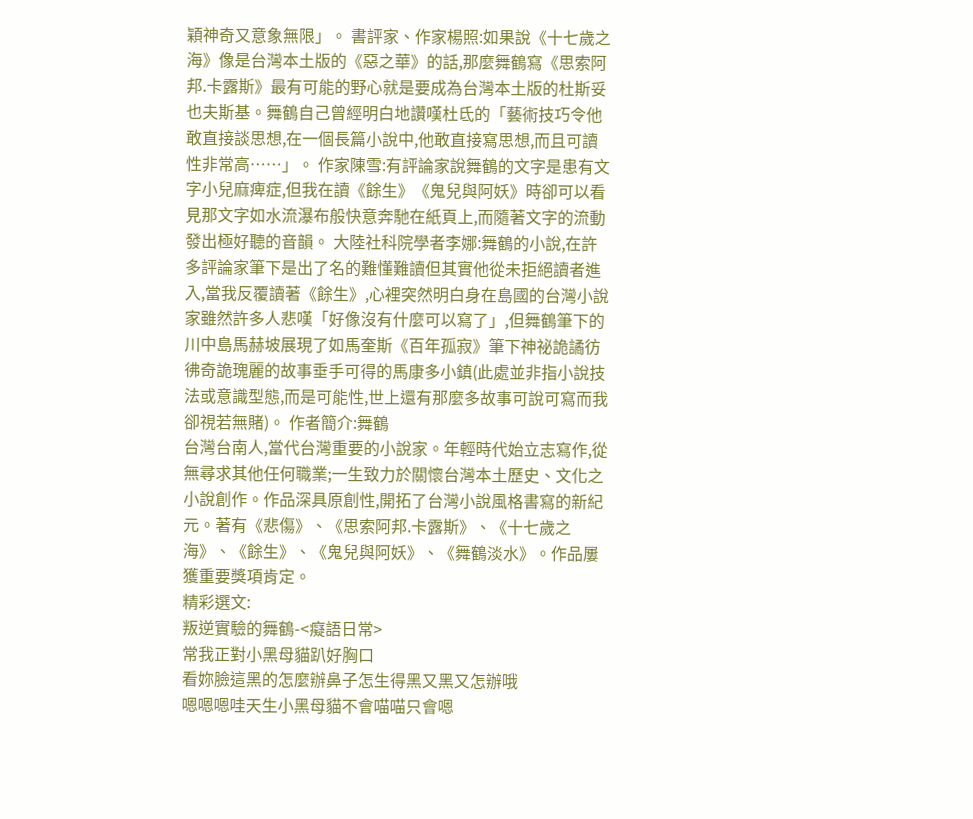穎神奇又意象無限」。 書評家、作家楊照:如果說《十七歲之海》像是台灣本土版的《惡之華》的話,那麼舞鶴寫《思索阿邦.卡露斯》最有可能的野心就是要成為台灣本土版的杜斯妥也夫斯基。舞鶴自己曾經明白地讚嘆杜氐的「藝術技巧令他敢直接談思想,在一個長篇小說中,他敢直接寫思想,而且可讀性非常高……」。 作家陳雪:有評論家說舞鶴的文字是患有文字小兒麻痺症,但我在讀《餘生》《鬼兒與阿妖》時卻可以看見那文字如水流瀑布般快意奔馳在紙頁上,而隨著文字的流動發出極好聽的音韻。 大陸社科院學者李娜:舞鶴的小說,在許多評論家筆下是出了名的難懂難讀但其實他從未拒絕讀者進入,當我反覆讀著《餘生》,心裡突然明白身在島國的台灣小說家雖然許多人悲嘆「好像沒有什麼可以寫了」,但舞鶴筆下的川中島馬赫坡展現了如馬奎斯《百年孤寂》筆下神祕詭譎彷彿奇詭瑰麗的故事垂手可得的馬康多小鎮(此處並非指小說技法或意識型態,而是可能性,世上還有那麼多故事可說可寫而我卻視若無賭)。 作者簡介:舞鶴
台灣台南人,當代台灣重要的小說家。年輕時代始立志寫作,從無尋求其他任何職業;一生致力於關懷台灣本土歷史、文化之小說創作。作品深具原創性,開拓了台灣小說風格書寫的新紀元。著有《悲傷》、《思索阿邦.卡露斯》、《十七歲之海》、《餘生》、《鬼兒與阿妖》、《舞鶴淡水》。作品屢獲重要獎項肯定。
精彩選文:
叛逆實驗的舞鶴-<癡語日常>
常我正對小黑母貓趴好胸口
看妳臉這黑的怎麼辦鼻子怎生得黑又黑又怎辦哦
嗯嗯嗯哇天生小黑母貓不會喵喵只會嗯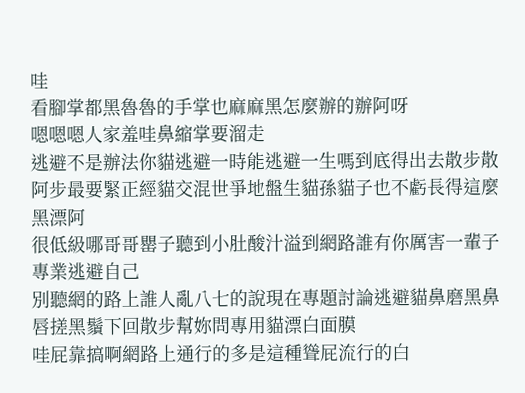哇
看腳掌都黑魯魯的手掌也麻麻黑怎麼辦的辦阿呀
嗯嗯嗯人家羞哇鼻縮掌要溜走
逃避不是辦法你貓逃避一時能逃避一生嗎到底得出去散步散阿步最要緊正經貓交混世爭地盤生貓孫貓子也不虧長得這麼黑漂阿
很低級哪哥哥罌子聽到小肚酸汁溢到網路誰有你厲害一輩子專業逃避自己
別聽網的路上誰人亂八七的說現在專題討論逃避貓鼻磨黑鼻唇搓黑鬚下回散步幫妳問專用貓漂白面膜
哇屁靠搞啊網路上通行的多是這種聳屁流行的白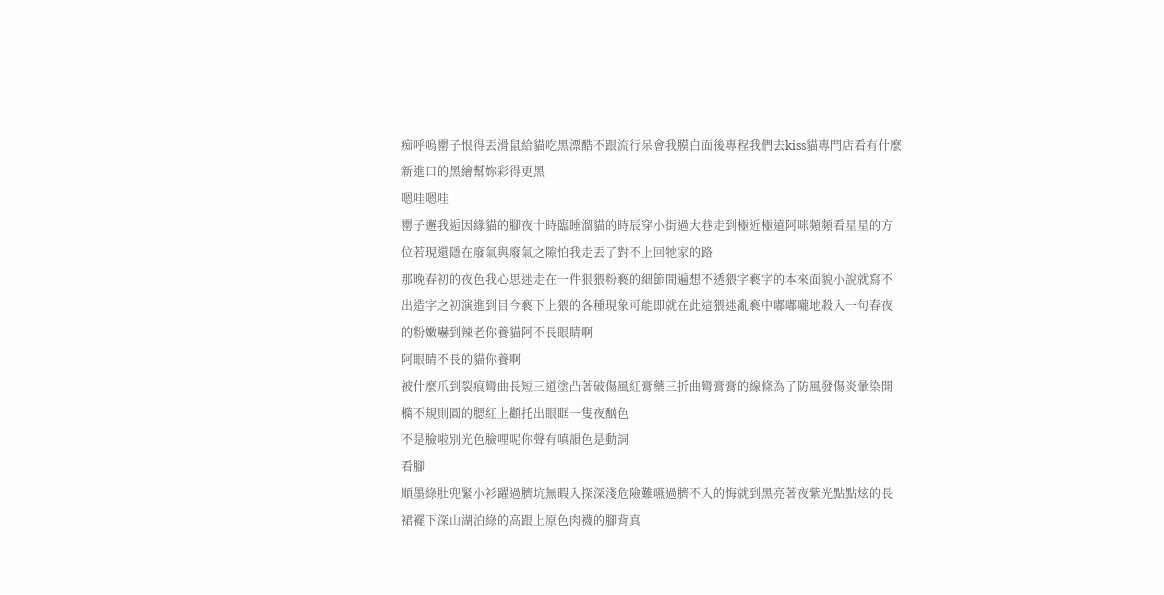痴呼嗚罌子恨得丟滑鼠給貓吃黑漂酷不跟流行呆會我膜白面後專程我們去kiss貓專門店看有什麼新進口的黑繪幫妳彩得更黑
嗯哇嗯哇
罌子邂我逅因緣貓的腳夜十時臨睡溜貓的時辰穿小街過大巷走到極近極遠阿咪頻頻看星星的方位若現還隱在廢氣與廢氣之隙怕我走丟了對不上回牠家的路
那晚春初的夜色我心思迷走在一件狠猥粉褻的細節間遍想不透猥字褻字的本來面貌小說就寫不出造字之初演進到目今褻下上猥的各種現象可能即就在此這猥迷亂褻中嘟嘟嚨地殺入一句春夜的粉嫩嚇到辣老你養貓阿不長眼睛啊
阿眼睛不長的貓你養啊
被什麼爪到裂痕彎曲長短三道塗凸著破傷風紅膏藥三折曲彎膏膏的線條為了防風發傷炎暈染開橢不規則圓的腮紅上顴托出眼眶一隻夜酗色
不是臉啦別光色臉哩呢你聲有嗔韻色是動詞
看腳
順墨綠肚兜緊小衫躍過臍坑無暇入探深淺危險難嚥過臍不入的悔就到黑亮著夜紫光點點炫的長裙襬下深山湖泊綠的高跟上原色肉襪的腳背真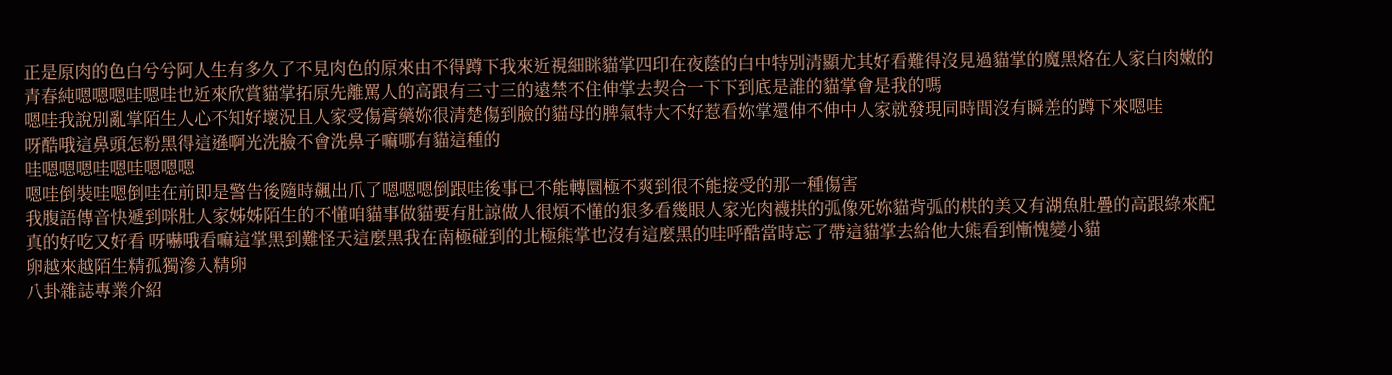正是原肉的色白兮兮阿人生有多久了不見肉色的原來由不得蹲下我來近視細眯貓掌四印在夜蔭的白中特別清顯尤其好看難得沒見過貓掌的魔黑烙在人家白肉嫩的青春純嗯嗯嗯哇嗯哇也近來欣賞貓掌拓原先離罵人的高跟有三寸三的遠禁不住伸掌去契合一下下到底是誰的貓掌會是我的嗎
嗯哇我說別亂掌陌生人心不知好壞況且人家受傷膏藥妳很清楚傷到臉的貓母的脾氣特大不好惹看妳掌還伸不伸中人家就發現同時間沒有瞬差的蹲下來嗯哇
呀酷哦這鼻頭怎粉黑得這遜啊光洗臉不會洗鼻子嘛哪有貓這種的
哇嗯嗯嗯哇嗯哇嗯嗯嗯
嗯哇倒裝哇嗯倒哇在前即是警告後隨時飆出爪了嗯嗯嗯倒跟哇後事已不能轉圜極不爽到很不能接受的那一種傷害
我腹語傳音快遞到咪肚人家姊姊陌生的不懂咱貓事做貓要有肚諒做人很煩不懂的狠多看幾眼人家光肉襪拱的弧像死妳貓背弧的栱的美又有湖魚肚疊的高跟綠來配真的好吃又好看 呀嚇哦看嘛這掌黑到難怪天這麼黑我在南極碰到的北極熊掌也沒有這麼黑的哇呼酷當時忘了帶這貓掌去給他大熊看到慚愧變小貓
卵越來越陌生精孤獨滲入精卵
八卦雜誌專業介紹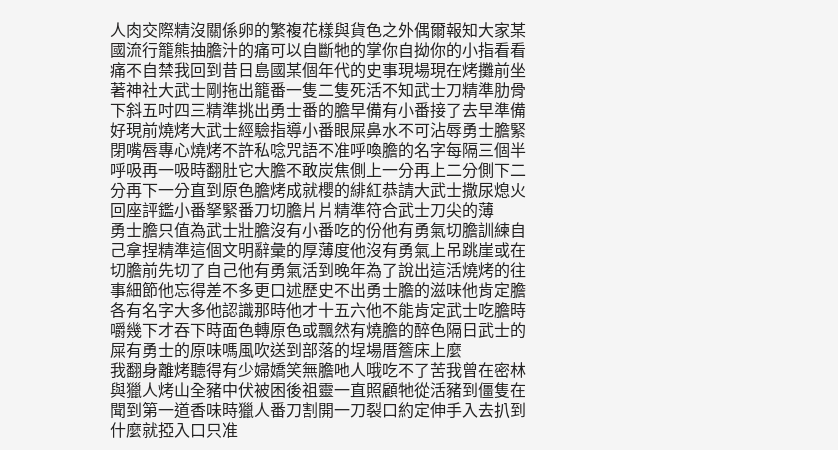人肉交際精沒關係卵的繁複花樣與貨色之外偶爾報知大家某國流行籠熊抽膽汁的痛可以自斷牠的掌你自拗你的小指看看痛不自禁我回到昔日島國某個年代的史事現場現在烤攤前坐著神社大武士剛拖出籠番一隻二隻死活不知武士刀精準肋骨下斜五吋四三精準挑出勇士番的膽早備有小番接了去早準備好現前燒烤大武士經驗指導小番眼屎鼻水不可沾辱勇士膽緊閉嘴唇專心燒烤不許私唸咒語不准呼喚膽的名字每隔三個半呼吸再一吸時翻肚它大膽不敢炭焦側上一分再上二分側下二分再下一分直到原色膽烤成就櫻的緋紅恭請大武士撒尿熄火回座評鑑小番拏緊番刀切膽片片精準符合武士刀尖的薄
勇士膽只值為武士壯膽沒有小番吃的份他有勇氣切膽訓練自己拿捏精準這個文明辭彙的厚薄度他沒有勇氣上吊跳崖或在切膽前先切了自己他有勇氣活到晚年為了說出這活燒烤的往事細節他忘得差不多更口述歷史不出勇士膽的滋味他肯定膽各有名字大多他認識那時他才十五六他不能肯定武士吃膽時嚼幾下才吞下時面色轉原色或飄然有燒膽的醉色隔日武士的屎有勇士的原味嗎風吹送到部落的埕場厝簷床上麼
我翻身離烤聽得有少婦嬌笑無膽吔人哦吃不了苦我曾在密林與獵人烤山全豬中伏被困後祖靈一直照顧牠從活豬到僵隻在聞到第一道香味時獵人番刀割開一刀裂口約定伸手入去扒到什麼就掗入口只准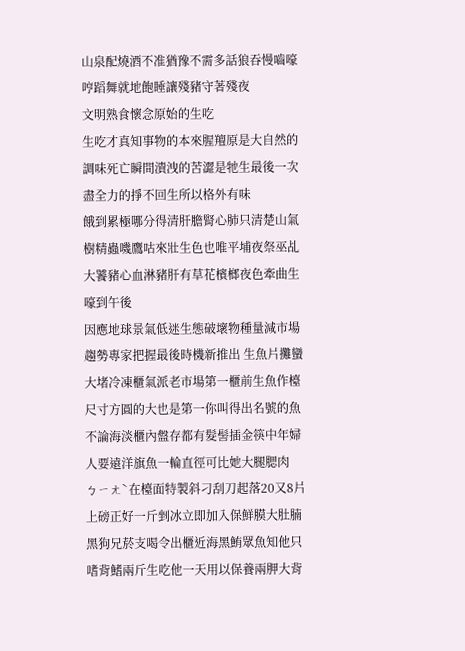山泉配燒酒不准猶豫不需多話狼吞慢嚙嚎哼蹈舞就地飽睡讓殘豬守著殘夜
文明熟食懷念原始的生吃
生吃才真知事物的本來腥羶原是大自然的調味死亡瞬間潰洩的苦澀是牠生最後一次盡全力的掙不回生所以格外有味
餓到累極哪分得清肝膽腎心肺只清楚山氣樹精蟲嘰鷹咕來壯生色也唯平埔夜祭巫乩大饕豬心血淋豬肝有草花檳榔夜色牽曲生嚎到午後
因應地球景氣低迷生態破壞物種量減市場趨勢專家把握最後時機新推出 生魚片攤蠻大堵冷凍櫃氣派老市場第一櫃前生魚作檯尺寸方圓的大也是第一你叫得出名號的魚不論海淡櫃內盤存都有髮髻插金筷中年婦人要遠洋旗魚一輪直徑可比她大腿腮肉ㄅㄧㄤˋ在檯面特製斜刁刮刀起落20又8片上磅正好一斤剉冰立即加入保鮮膜大肚腩黑狗兄菸支喝令出櫃近海黑鮪眾魚知他只嗜背鰭兩斤生吃他一天用以保養兩胛大背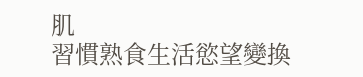肌
習慣熟食生活慾望變換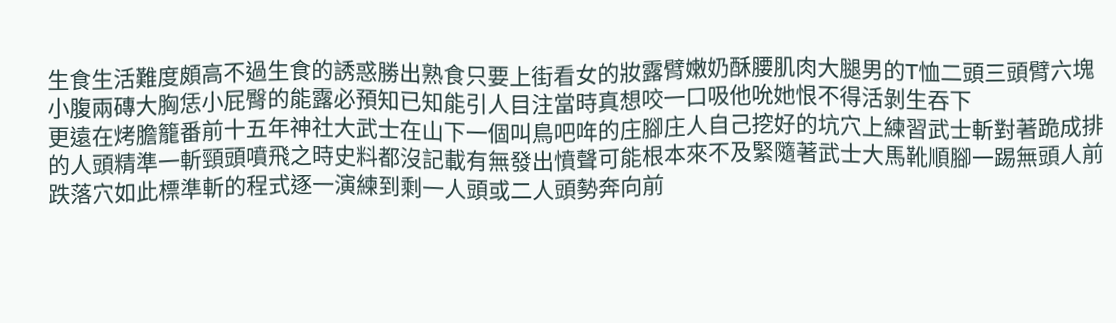生食生活難度頗高不過生食的誘惑勝出熟食只要上街看女的妝露臂嫩奶酥腰肌肉大腿男的T恤二頭三頭臂六塊小腹兩磚大胸恁小屁臀的能露必預知已知能引人目注當時真想咬一口吸他吮她恨不得活剝生吞下
更遠在烤膽籠番前十五年神社大武士在山下一個叫鳥吧哖的庄腳庄人自己挖好的坑穴上練習武士斬對著跪成排的人頭精準一斬頸頭噴飛之時史料都沒記載有無發出憤聲可能根本來不及緊隨著武士大馬靴順腳一踢無頭人前跌落穴如此標準斬的程式逐一演練到剩一人頭或二人頭勢奔向前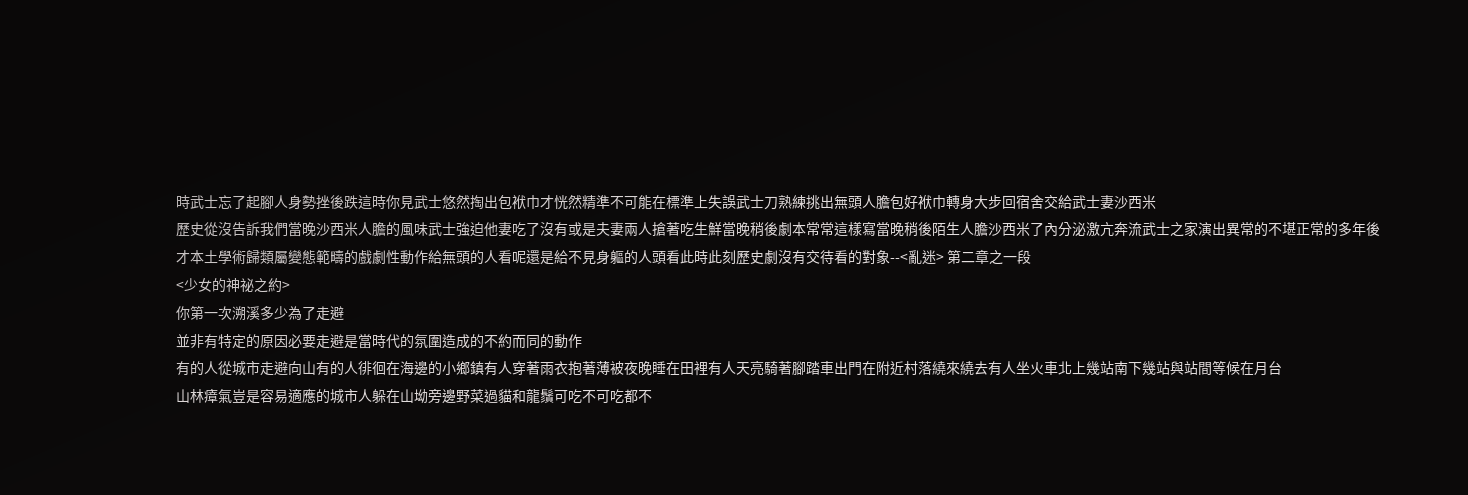時武士忘了起腳人身勢挫後跌這時你見武士悠然掏出包袱巾才恍然精準不可能在標準上失誤武士刀熟練挑出無頭人膽包好袱巾轉身大步回宿舍交給武士妻沙西米
歷史從沒告訴我們當晚沙西米人膽的風味武士強迫他妻吃了沒有或是夫妻兩人搶著吃生鮮當晚稍後劇本常常這樣寫當晚稍後陌生人膽沙西米了內分泌激亢奔流武士之家演出異常的不堪正常的多年後才本土學術歸類屬變態範疇的戲劇性動作給無頭的人看呢還是給不見身軀的人頭看此時此刻歷史劇沒有交待看的對象--<亂迷> 第二章之一段
<少女的神祕之約>
你第一次溯溪多少為了走避
並非有特定的原因必要走避是當時代的氛圍造成的不約而同的動作
有的人從城市走避向山有的人徘徊在海邊的小鄉鎮有人穿著雨衣抱著薄被夜晚睡在田裡有人天亮騎著腳踏車出門在附近村落繞來繞去有人坐火車北上幾站南下幾站與站間等候在月台
山林瘴氣豈是容易適應的城市人躲在山坳旁邊野菜過貓和龍鬚可吃不可吃都不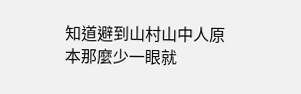知道避到山村山中人原本那麼少一眼就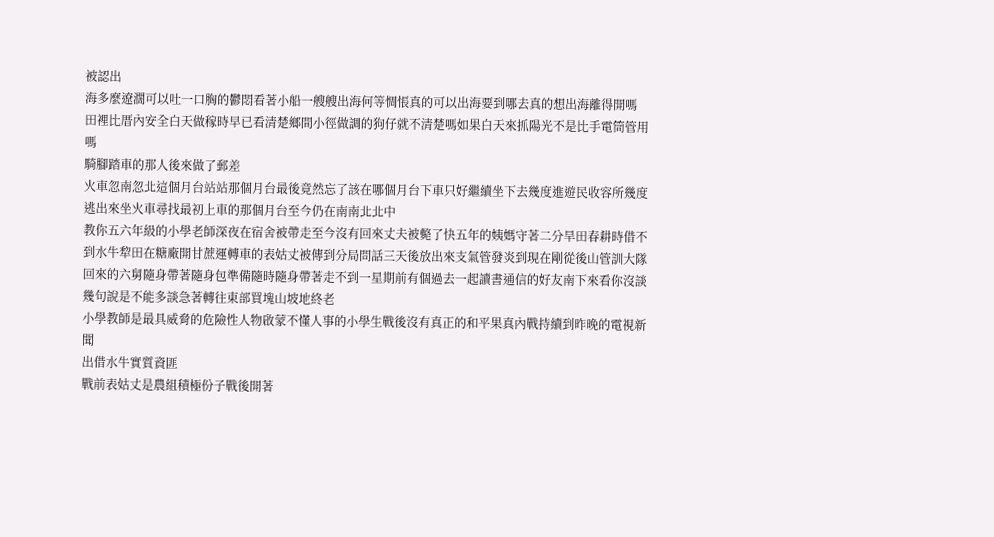被認出
海多麼遼濶可以吐一口胸的鬱悶看著小船一艘艘出海何等惆悵真的可以出海要到哪去真的想出海離得開嗎
田裡比厝內安全白天做稼時早已看清楚鄉間小徑做調的狗仔就不清楚嗎如果白天來抓陽光不是比手電筒管用嗎
騎腳踏車的那人後來做了郵差
火車忽南忽北這個月台站站那個月台最後竟然忘了該在哪個月台下車只好繼續坐下去幾度進遊民收容所幾度逃出來坐火車尋找最初上車的那個月台至今仍在南南北北中
教你五六年級的小學老師深夜在宿舍被帶走至今沒有回來丈夫被斃了快五年的姨媽守著二分旱田春耕時借不到水牛犂田在糖廠開甘蔗運轉車的表姑丈被傳到分局問話三天後放出來支氣管發炎到現在剛從後山管訓大隊回來的六舅隨身帶著隨身包準備隨時隨身帶著走不到一星期前有個過去一起讀書通信的好友南下來看你沒談幾句說是不能多談急著轉往東部買塊山坡地終老
小學教師是最具威脅的危險性人物啟蒙不懂人事的小學生戰後沒有真正的和平果真內戰持續到昨晚的電視新聞
出借水牛實質資匪
戰前表姑丈是農組積極份子戰後開著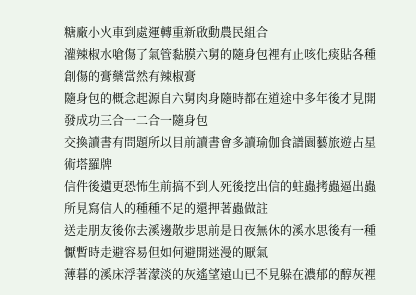糖廠小火車到處運轉重新啟動農民組合
灌辣椒水嗆傷了氣管黏膜六舅的隨身包裡有止咳化痰貼各種創傷的膏藥當然有辣椒膏
隨身包的概念起源自六舅肉身隨時都在道途中多年後才見開發成功三合一二合一隨身包
交換讀書有問題所以目前讀書會多讀瑜伽食譜園藝旅遊占星術塔羅牌
信件後遺更恐怖生前搞不到人死後挖出信的蛀蟲拷蟲逼出蟲所見寫信人的種種不足的還押著蟲做註
送走朋友後你去溪邊散步思前是日夜無休的溪水思後有一種懨暫時走避容易但如何避開迷漫的厭氣
薄暮的溪床浮著濛淡的灰遙望遠山已不見躲在濃郁的醇灰裡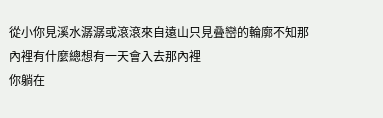從小你見溪水潺潺或滾滾來自遠山只見叠巒的輪廓不知那內裡有什麼總想有一天會入去那內裡
你躺在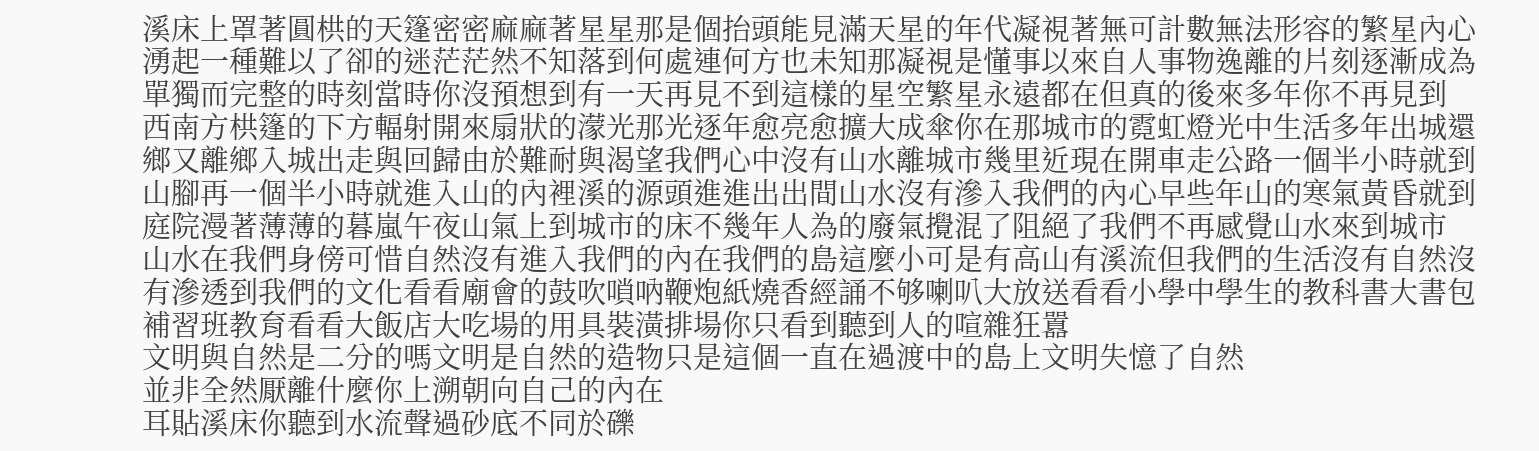溪床上罩著圓栱的天篷密密麻麻著星星那是個抬頭能見滿天星的年代凝視著無可計數無法形容的繁星內心湧起一種難以了卻的迷茫茫然不知落到何處連何方也未知那凝視是懂事以來自人事物逸離的片刻逐漸成為單獨而完整的時刻當時你沒預想到有一天再見不到這樣的星空繁星永遠都在但真的後來多年你不再見到
西南方栱篷的下方輻射開來扇狀的濛光那光逐年愈亮愈擴大成傘你在那城市的霓虹燈光中生活多年出城還鄉又離鄉入城出走與回歸由於難耐與渴望我們心中沒有山水離城市幾里近現在開車走公路一個半小時就到山腳再一個半小時就進入山的內裡溪的源頭進進出出間山水沒有滲入我們的內心早些年山的寒氣黃昏就到庭院漫著薄薄的暮嵐午夜山氣上到城市的床不幾年人為的廢氣攪混了阻絕了我們不再感覺山水來到城市
山水在我們身傍可惜自然沒有進入我們的內在我們的島這麼小可是有高山有溪流但我們的生活沒有自然沒有滲透到我們的文化看看廟會的鼓吹嗩吶鞭炮紙燒香經誦不够喇叭大放送看看小學中學生的教科書大書包補習班教育看看大飯店大吃場的用具裝潢排場你只看到聽到人的喧雜狂囂
文明與自然是二分的嗎文明是自然的造物只是這個一直在過渡中的島上文明失憶了自然
並非全然厭離什麼你上溯朝向自己的內在
耳貼溪床你聽到水流聲過砂底不同於礫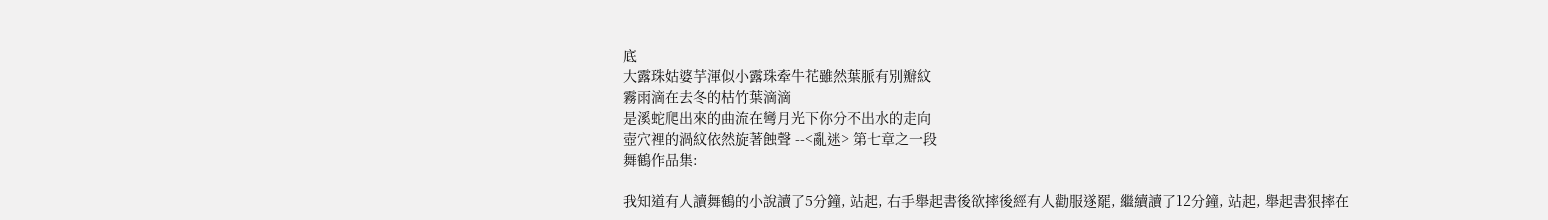底
大露珠姑婆芋渾似小露珠牽牛花雖然葉脈有別瓣紋
霧雨滴在去冬的枯竹葉滴滴
是溪蛇爬出來的曲流在彎月光下你分不出水的走向
壺穴裡的渦紋依然旋著蝕聲 --<亂迷> 第七章之一段
舞鶴作品集:

我知道有人讀舞鶴的小說讀了5分鐘, 站起, 右手舉起書後欲摔後經有人勸服遂罷, 繼續讀了12分鐘, 站起, 舉起書狠摔在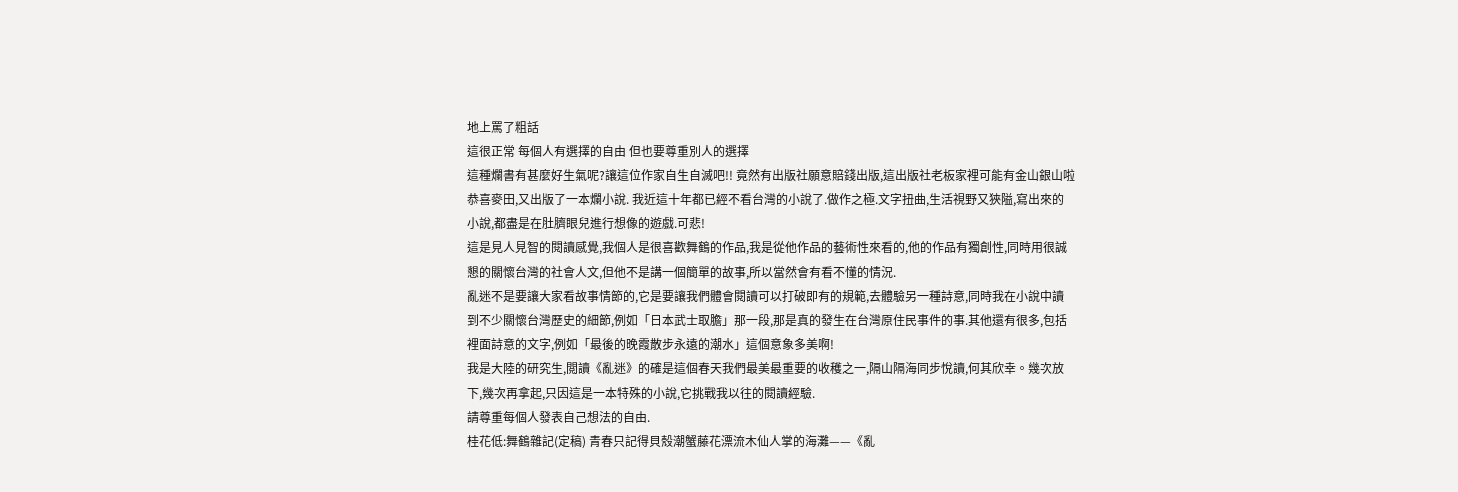地上罵了粗話
這很正常 每個人有選擇的自由 但也要尊重別人的選擇
這種爛書有甚麼好生氣呢?讓這位作家自生自滅吧!! 竟然有出版社願意賠錢出版,這出版社老板家裡可能有金山銀山啦 恭喜麥田,又出版了一本爛小說. 我近這十年都已經不看台灣的小說了.做作之極.文字扭曲,生活視野又狹隘,寫出來的小說,都盡是在肚臍眼兒進行想像的遊戲.可悲!
這是見人見智的閱讀感覺,我個人是很喜歡舞鶴的作品,我是從他作品的藝術性來看的,他的作品有獨創性,同時用很誠懇的關懷台灣的社會人文,但他不是講一個簡單的故事,所以當然會有看不懂的情況.
亂迷不是要讓大家看故事情節的,它是要讓我們體會閱讀可以打破即有的規範,去體驗另一種詩意,同時我在小說中讀到不少關懷台灣歷史的細節,例如「日本武士取膽」那一段,那是真的發生在台灣原住民事件的事.其他還有很多,包括裡面詩意的文字,例如「最後的晚霞散步永遠的潮水」這個意象多美啊!
我是大陸的研究生,閲讀《亂迷》的確是這個春天我們最美最重要的收穫之一,隔山隔海同步悅讀,何其欣幸。幾次放下,幾次再拿起,只因這是一本特殊的小說,它挑戰我以往的閱讀經驗.
請尊重每個人發表自己想法的自由.
桂花低:舞鶴雜記(定稿) 青春只記得貝殼潮蟹藤花漂流木仙人掌的海灘——《亂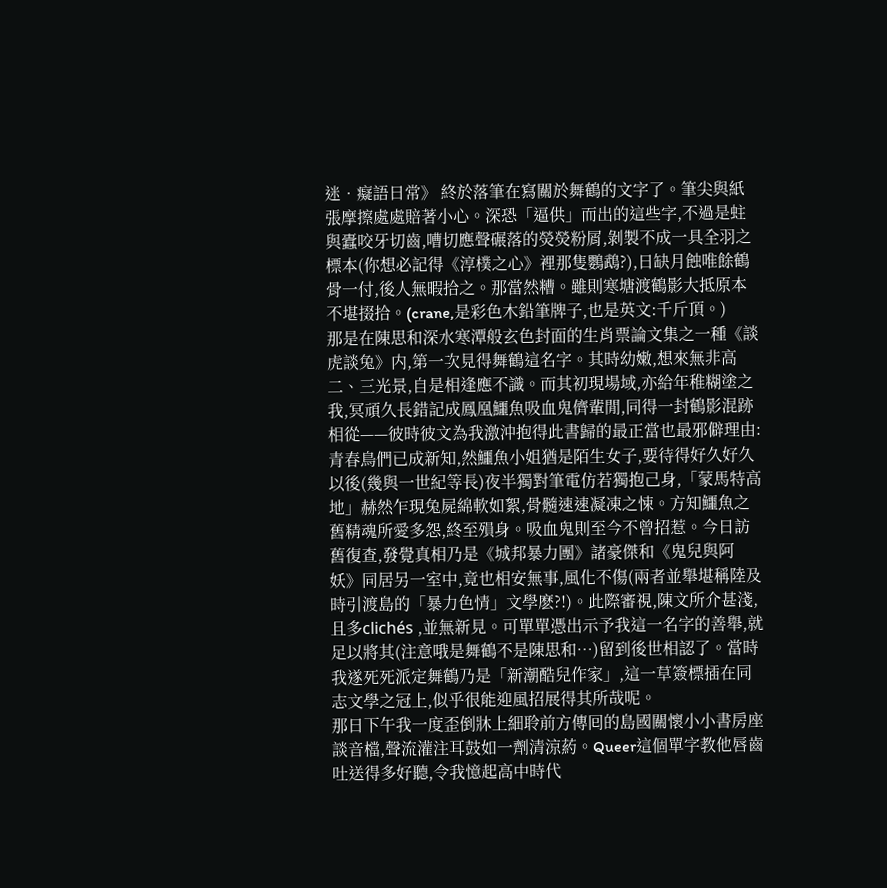迷•癡語日常》 終於落筆在寫關於舞鶴的文字了。筆尖與紙張摩擦處處賠著小心。深恐「逼供」而出的這些字,不過是蛀與蠹咬牙切齒,嘈切應聲碾落的熒熒粉屑,剝製不成一具全羽之標本(你想必記得《淳樸之心》裡那隻鸚鵡?),日缺月蝕唯餘鶴骨一付,後人無暇拾之。那當然糟。雖則寒塘渡鶴影大抵原本不堪掇拾。(crane,是彩色木鉛筆牌子,也是英文:千斤頂。)
那是在陳思和深水寒潭般玄色封面的生肖票論文集之一種《談虎談兔》内,第一次見得舞鶴這名字。其時幼嫩,想來無非高二、三光景,自是相逢應不識。而其初現場域,亦給年稚糊塗之我,冥頑久長錯記成鳳凰鱷魚吸血鬼儕輩閒,同得一封鶴影混跡相從——彼時彼文為我激沖抱得此書歸的最正當也最邪僻理由:青春鳥們已成新知,然鱷魚小姐猶是陌生女子,要待得好久好久以後(幾與一世紀等長)夜半獨對筆電仿若獨抱己身,「蒙馬特高地」赫然乍現兔屍綿軟如絮,骨髓速速凝凍之悚。方知鱷魚之舊精魂所愛多怨,終至殞身。吸血鬼則至今不曾招惹。今日訪舊復查,發覺真相乃是《城邦暴力團》諸豪傑和《鬼兒與阿妖》同居另一室中,竟也相安無事,風化不傷(兩者並舉堪稱陸及時引渡島的「暴力色情」文學麽?!)。此際審視,陳文所介甚淺,且多clichés ,並無新見。可單單憑出示予我這一名字的善舉,就足以將其(注意哦是舞鶴不是陳思和…)留到後世相認了。當時我遂死死派定舞鶴乃是「新潮酷兒作家」,這一草簽標插在同志文學之冠上,似乎很能迎風招展得其所哉呢。
那日下午我一度歪倒牀上細聆前方傳囘的島國關懷小小書房座談音檔,聲流灌注耳鼓如一劑清涼葯。Queer這個單字教他唇齒吐送得多好聽,令我憶起高中時代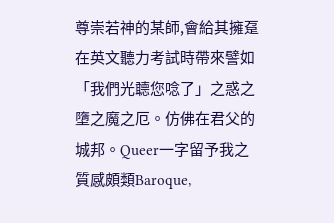尊崇若神的某師,會給其擁趸在英文聽力考試時帶來譬如「我們光聼您唸了」之惑之墮之魔之厄。仿佛在君父的城邦。Queer一字留予我之質感頗類Baroque,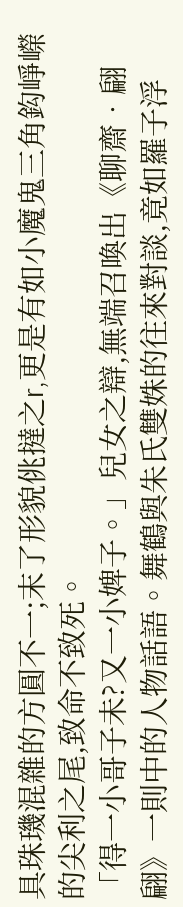具珠璣混雜的方圓不一;末了形貌佻撻之r,更是有如小魔鬼三角鈎崢嶸的尖利之尾,致命不致死。
「得一小哥子未?又一小婢子。」兒女之辯,無端召喚出《聊齋•翩翩》一則中的人物話語。舞鶴與朱氏雙姝的往來對談,竟如羅子浮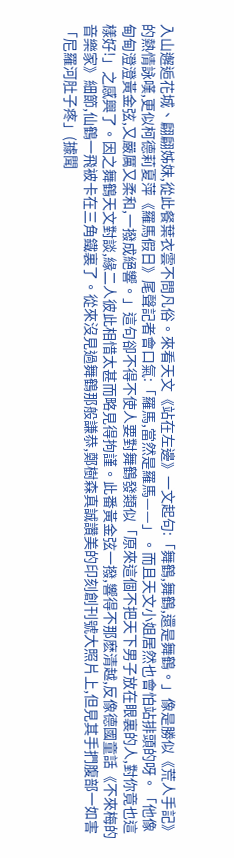入山邂逅花城、翩翩姊妹,從此餐葉衣雲不問凡俗。來看天文《站在左邊》一文起句:「舞鶴,舞鶴,還是舞鶴。」像是勝似《荒人手記》的熱情詠嘆,更似柯德莉夏萍《羅馬假日》尾聲記者會口氣:「羅馬,當然是羅馬——」。而且天文小姐居然也會怕站排頭的呀。「他像甸甸澄澄黃金弦,又嚴厲又柔和,一撥成絕響。」這句卻不得不使人要對舞鶴發類似「原來這個不把天下男子放在眼裏的人,對你竟也這樣好!」之感興了。因之舞鶴天文對談,緣二人彼此相惜太甚而略見得拘謹。此番黃金弦一撥,響得不那麽清越,反像德國童話《不來梅的音樂家》細節,仙鶴一飛被卡在三角鐵裏了。從來沒見過舞鶴那般謙恭,鄭樹森真誠讚美的印刻創刊號大照片上,但見其手捫腹部一如害「尼羅河肚子疼」(據聞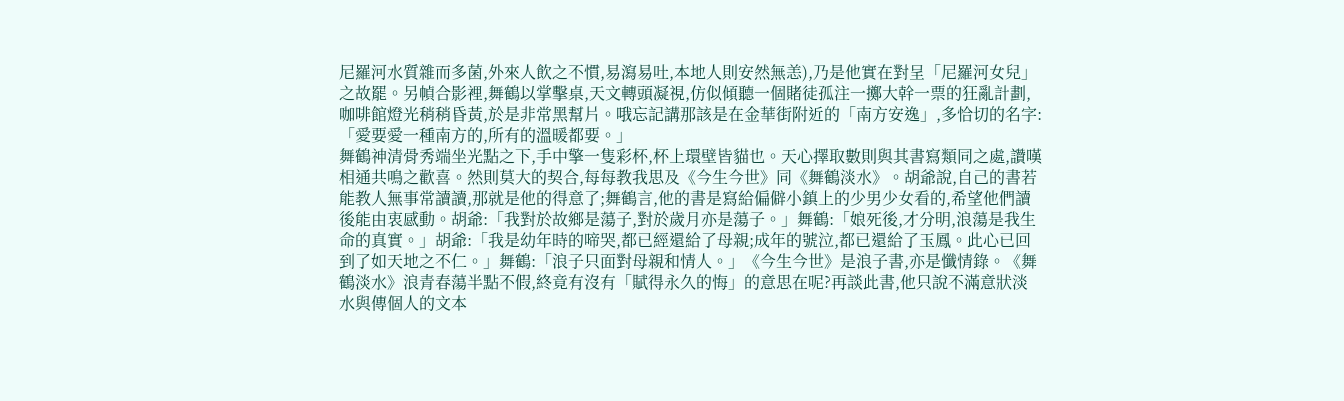尼羅河水質雜而多菌,外來人飲之不慣,易瀉易吐,本地人則安然無恙),乃是他實在對呈「尼羅河女兒」之故罷。另幀合影裡,舞鶴以掌擊桌,天文轉頭凝視,仿似傾聽一個賭徒孤注一擲大幹一票的狂亂計劃,咖啡館燈光稍稍昏黃,於是非常黑幫片。哦忘記講那該是在金華街附近的「南方安逸」,多恰切的名字:「愛要愛一種南方的,所有的溫暖都要。」
舞鶴神清骨秀端坐光點之下,手中擎一隻彩杯,杯上環壁皆貓也。天心擇取數則與其書寫類同之處,讚嘆相通共鳴之歡喜。然則莫大的契合,每每教我思及《今生今世》同《舞鶴淡水》。胡爺說,自己的書若能教人無事常讀讀,那就是他的得意了;舞鶴言,他的書是寫給偏僻小鎮上的少男少女看的,希望他們讀後能由衷感動。胡爺:「我對於故鄉是蕩子,對於歲月亦是蕩子。」舞鶴:「娘死後,才分明,浪蕩是我生命的真實。」胡爺:「我是幼年時的啼哭,都已經還給了母親;成年的號泣,都已還給了玉鳳。此心已回到了如天地之不仁。」舞鶴:「浪子只面對母親和情人。」《今生今世》是浪子書,亦是懺情錄。《舞鶴淡水》浪青春蕩半點不假,終竟有沒有「賦得永久的悔」的意思在呢?再談此書,他只說不滿意狀淡水與傳個人的文本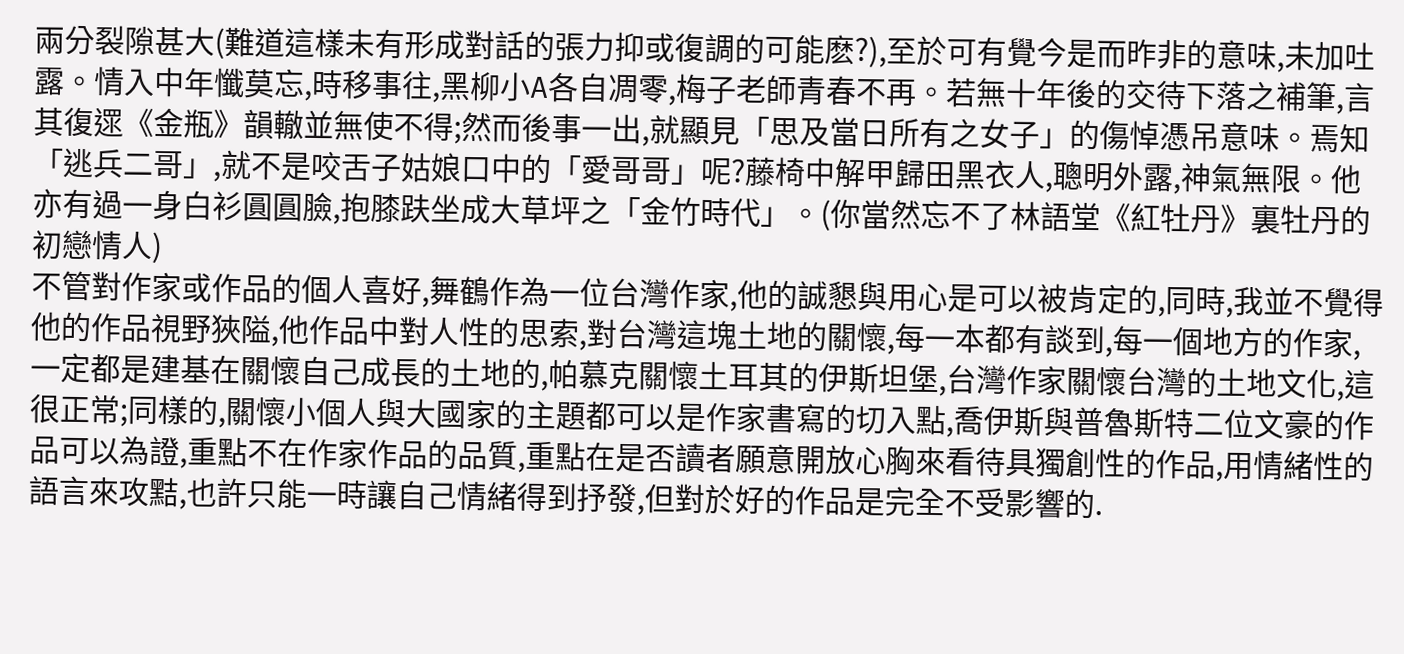兩分裂隙甚大(難道這樣未有形成對話的張力抑或復調的可能麽?),至於可有覺今是而昨非的意味,未加吐露。情入中年懺莫忘,時移事往,黑柳小A各自凋零,梅子老師青春不再。若無十年後的交待下落之補筆,言其復遝《金瓶》韻轍並無使不得;然而後事一出,就顯見「思及當日所有之女子」的傷悼憑吊意味。焉知「逃兵二哥」,就不是咬舌子姑娘口中的「愛哥哥」呢?藤椅中解甲歸田黑衣人,聰明外露,神氣無限。他亦有過一身白衫圓圓臉,抱膝趺坐成大草坪之「金竹時代」。(你當然忘不了林語堂《紅牡丹》裏牡丹的初戀情人)
不管對作家或作品的個人喜好,舞鶴作為一位台灣作家,他的誠懇與用心是可以被肯定的,同時,我並不覺得他的作品視野狹隘,他作品中對人性的思索,對台灣這塊土地的關懷,每一本都有談到,每一個地方的作家,一定都是建基在關懷自己成長的土地的,帕慕克關懷土耳其的伊斯坦堡,台灣作家關懷台灣的土地文化,這很正常;同樣的,關懷小個人與大國家的主題都可以是作家書寫的切入點,喬伊斯與普魯斯特二位文豪的作品可以為證,重點不在作家作品的品質,重點在是否讀者願意開放心胸來看待具獨創性的作品,用情緒性的語言來攻黠,也許只能一時讓自己情緒得到抒發,但對於好的作品是完全不受影響的.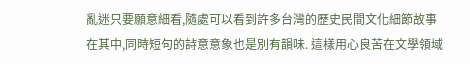亂迷只要願意細看,隨處可以看到許多台灣的歷史民間文化細節故事在其中,同時短句的詩意意象也是別有韻味. 這樣用心良苦在文學領域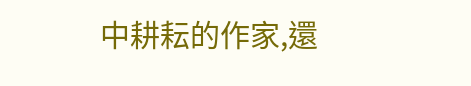中耕耘的作家,還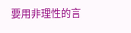要用非理性的言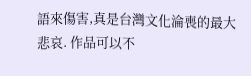語來傷害,真是台灣文化淪喪的最大悲哀. 作品可以不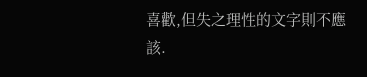喜歡,但失之理性的文字則不應該.